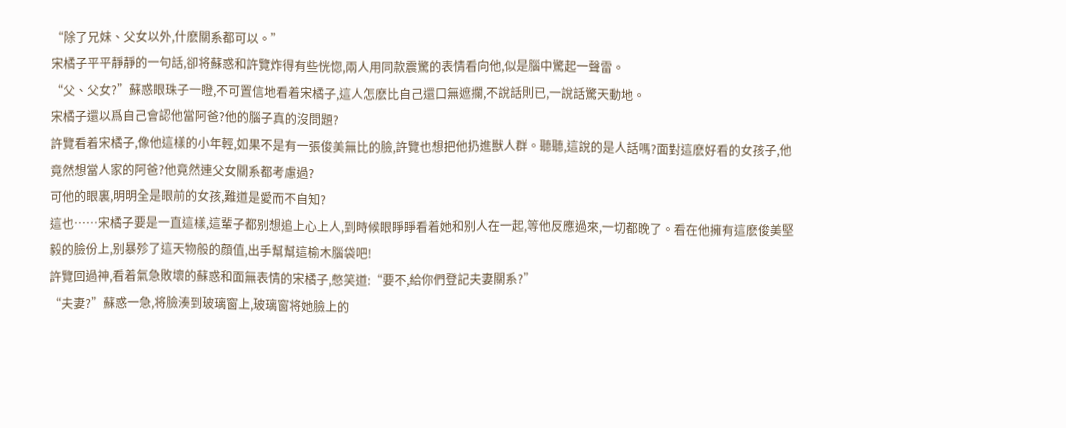“除了兄妹、父女以外,什麽關系都可以。”
宋橘子平平靜靜的一句話,卻将蘇惑和許覽炸得有些恍惚,兩人用同款震驚的表情看向他,似是腦中驚起一聲雷。
“父、父女?”蘇惑眼珠子一瞪,不可置信地看着宋橘子,這人怎麽比自己還口無遮攔,不說話則已,一說話驚天動地。
宋橘子還以爲自己會認他當阿爸?他的腦子真的沒問題?
許覽看着宋橘子,像他這樣的小年輕,如果不是有一張俊美無比的臉,許覽也想把他扔進獸人群。聽聽,這說的是人話嗎?面對這麽好看的女孩子,他竟然想當人家的阿爸?他竟然連父女關系都考慮過?
可他的眼裏,明明全是眼前的女孩,難道是愛而不自知?
這也……宋橘子要是一直這樣,這輩子都别想追上心上人,到時候眼睜睜看着她和别人在一起,等他反應過來,一切都晚了。看在他擁有這麽俊美堅毅的臉份上,别暴殄了這天物般的顔值,出手幫幫這榆木腦袋吧!
許覽回過神,看着氣急敗壞的蘇惑和面無表情的宋橘子,憋笑道:“要不,給你們登記夫妻關系?”
“夫妻?”蘇惑一急,将臉湊到玻璃窗上,玻璃窗将她臉上的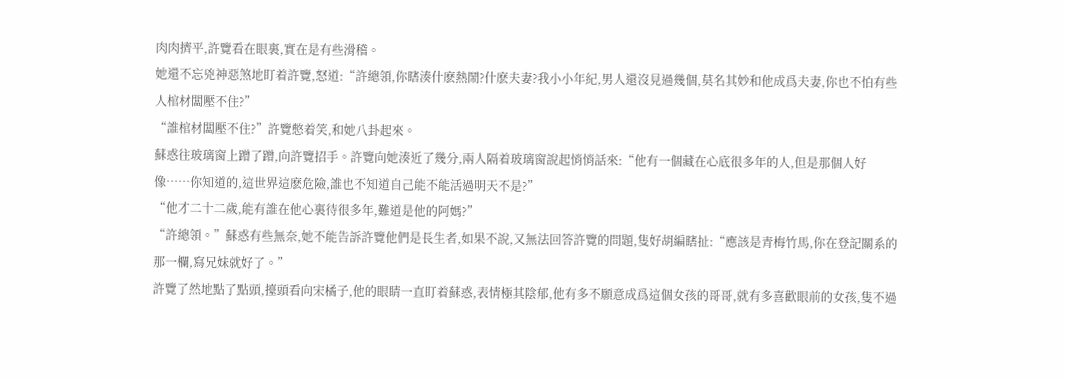肉肉擠平,許覽看在眼裏,實在是有些滑稽。
她還不忘兇神惡煞地盯着許覽,怒道:“許總領,你瞎湊什麽熱鬧?什麽夫妻?我小小年紀,男人還沒見過幾個,莫名其妙和他成爲夫妻,你也不怕有些人棺材闆壓不住?”
“誰棺材闆壓不住?”許覽憋着笑,和她八卦起來。
蘇惑往玻璃窗上蹭了蹭,向許覽招手。許覽向她湊近了幾分,兩人隔着玻璃窗說起悄悄話來:“他有一個藏在心底很多年的人,但是那個人好像……你知道的,這世界這麽危險,誰也不知道自己能不能活過明天不是?”
“他才二十二歲,能有誰在他心裏待很多年,難道是他的阿媽?”
“許總領。”蘇惑有些無奈,她不能告訴許覽他們是長生者,如果不說,又無法回答許覽的問題,隻好胡編瞎扯:“應該是青梅竹馬,你在登記關系的那一欄,寫兄妹就好了。”
許覽了然地點了點頭,擡頭看向宋橘子,他的眼睛一直盯着蘇惑,表情極其陰郁,他有多不願意成爲這個女孩的哥哥,就有多喜歡眼前的女孩,隻不過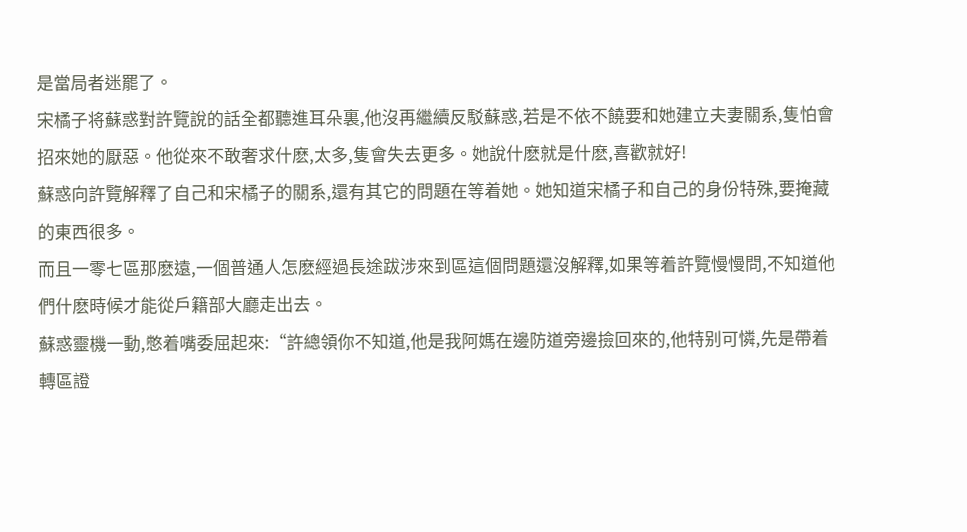是當局者迷罷了。
宋橘子将蘇惑對許覽說的話全都聽進耳朵裏,他沒再繼續反駁蘇惑,若是不依不饒要和她建立夫妻關系,隻怕會招來她的厭惡。他從來不敢奢求什麽,太多,隻會失去更多。她說什麽就是什麽,喜歡就好!
蘇惑向許覽解釋了自己和宋橘子的關系,還有其它的問題在等着她。她知道宋橘子和自己的身份特殊,要掩藏的東西很多。
而且一零七區那麽遠,一個普通人怎麽經過長途跋涉來到區這個問題還沒解釋,如果等着許覽慢慢問,不知道他們什麽時候才能從戶籍部大廳走出去。
蘇惑靈機一動,憋着嘴委屈起來:“許總領你不知道,他是我阿媽在邊防道旁邊撿回來的,他特别可憐,先是帶着轉區證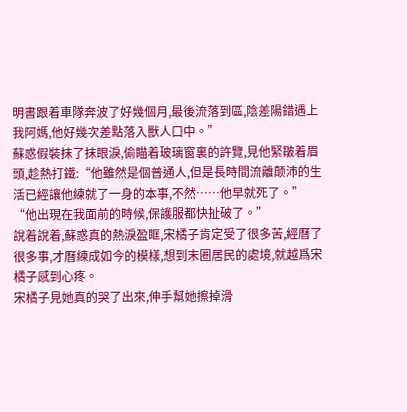明書跟着車隊奔波了好幾個月,最後流落到區,陰差陽錯遇上我阿媽,他好幾次差點落入獸人口中。”
蘇惑假裝抹了抹眼淚,偷瞄着玻璃窗裏的許覽,見他緊皺着眉頭,趁熱打鐵:“他雖然是個普通人,但是長時間流離颠沛的生活已經讓他練就了一身的本事,不然……他早就死了。”
“他出現在我面前的時候,保護服都快扯破了。”
說着說着,蘇惑真的熱淚盈眶,宋橘子肯定受了很多苦,經曆了很多事,才曆練成如今的模樣,想到末圈居民的處境,就越爲宋橘子感到心疼。
宋橘子見她真的哭了出來,伸手幫她擦掉滑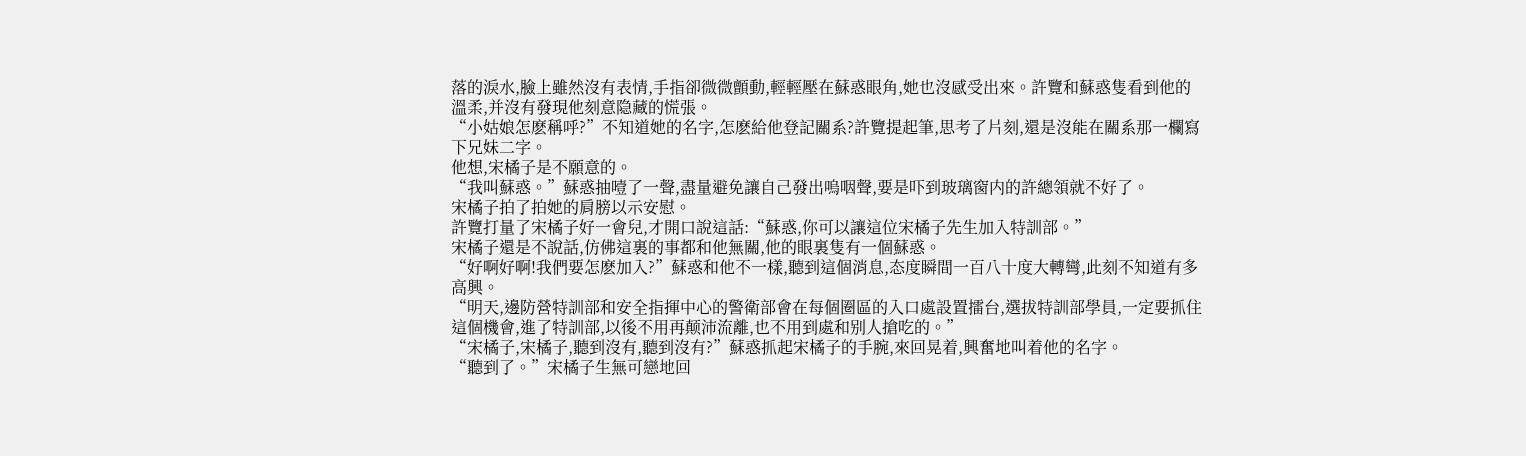落的淚水,臉上雖然沒有表情,手指卻微微顫動,輕輕壓在蘇惑眼角,她也沒感受出來。許覽和蘇惑隻看到他的溫柔,并沒有發現他刻意隐藏的慌張。
“小姑娘怎麽稱呼?”不知道她的名字,怎麽給他登記關系?許覽提起筆,思考了片刻,還是沒能在關系那一欄寫下兄妹二字。
他想,宋橘子是不願意的。
“我叫蘇惑。”蘇惑抽噎了一聲,盡量避免讓自己發出嗚咽聲,要是吓到玻璃窗内的許總領就不好了。
宋橘子拍了拍她的肩膀以示安慰。
許覽打量了宋橘子好一會兒,才開口說這話:“蘇惑,你可以讓這位宋橘子先生加入特訓部。”
宋橘子還是不說話,仿佛這裏的事都和他無關,他的眼裏隻有一個蘇惑。
“好啊好啊!我們要怎麽加入?”蘇惑和他不一樣,聽到這個消息,态度瞬間一百八十度大轉彎,此刻不知道有多高興。
“明天,邊防營特訓部和安全指揮中心的警衛部會在每個圈區的入口處設置擂台,選拔特訓部學員,一定要抓住這個機會,進了特訓部,以後不用再颠沛流離,也不用到處和别人搶吃的。”
“宋橘子,宋橘子,聽到沒有,聽到沒有?”蘇惑抓起宋橘子的手腕,來回晃着,興奮地叫着他的名字。
“聽到了。”宋橘子生無可戀地回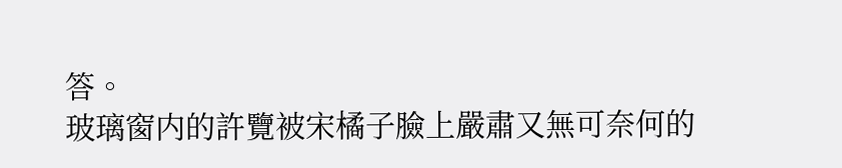答。
玻璃窗内的許覽被宋橘子臉上嚴肅又無可奈何的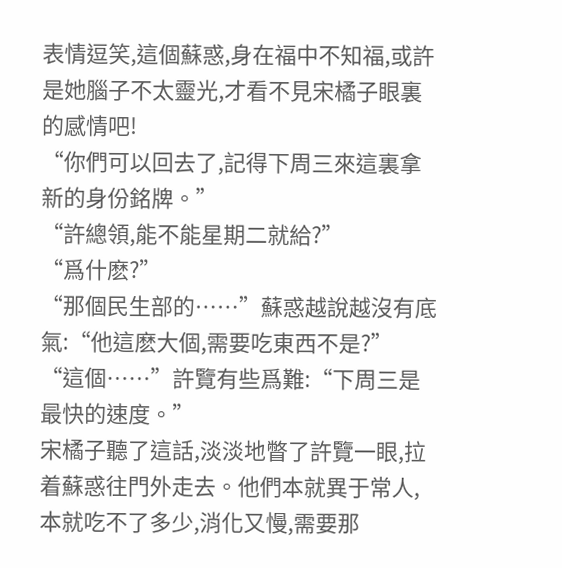表情逗笑,這個蘇惑,身在福中不知福,或許是她腦子不太靈光,才看不見宋橘子眼裏的感情吧!
“你們可以回去了,記得下周三來這裏拿新的身份銘牌。”
“許總領,能不能星期二就給?”
“爲什麽?”
“那個民生部的……”蘇惑越說越沒有底氣:“他這麽大個,需要吃東西不是?”
“這個……”許覽有些爲難:“下周三是最快的速度。”
宋橘子聽了這話,淡淡地瞥了許覽一眼,拉着蘇惑往門外走去。他們本就異于常人,本就吃不了多少,消化又慢,需要那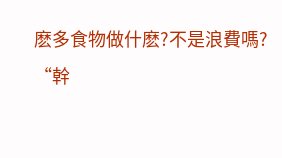麽多食物做什麽?不是浪費嗎?
“幹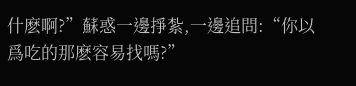什麽啊?”蘇惑一邊掙紮,一邊追問:“你以爲吃的那麽容易找嗎?”